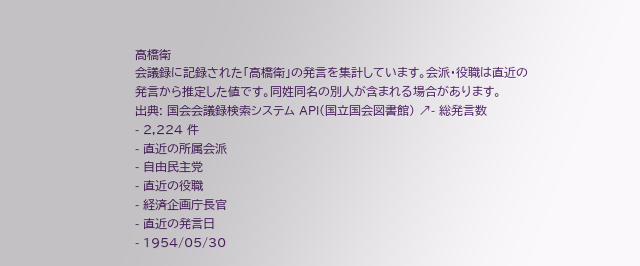高橋衛
会議録に記録された「高橋衛」の発言を集計しています。会派・役職は直近の発言から推定した値です。同姓同名の別人が含まれる場合があります。
出典: 国会会議録検索システム API(国立国会図書館) ↗- 総発言数
- 2,224 件
- 直近の所属会派
- 自由民主党
- 直近の役職
- 経済企画庁長官
- 直近の発言日
- 1954/05/30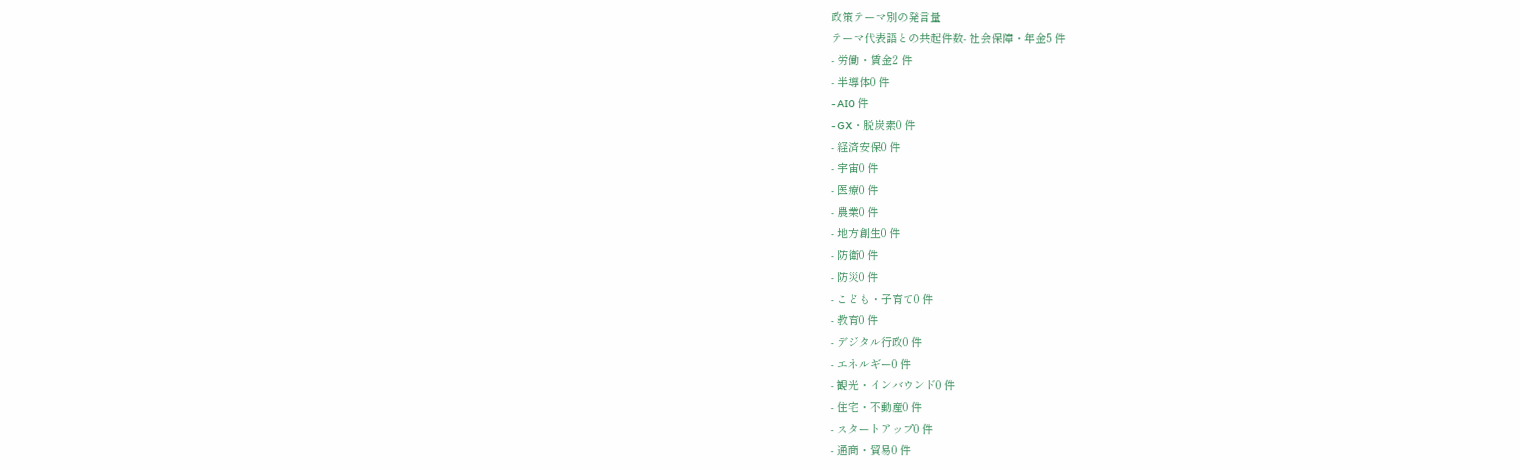政策テーマ別の発言量
テーマ代表語との共起件数- 社会保障・年金5 件
- 労働・賃金2 件
- 半導体0 件
- AI0 件
- GX・脱炭素0 件
- 経済安保0 件
- 宇宙0 件
- 医療0 件
- 農業0 件
- 地方創生0 件
- 防衛0 件
- 防災0 件
- こども・子育て0 件
- 教育0 件
- デジタル行政0 件
- エネルギー0 件
- 観光・インバウンド0 件
- 住宅・不動産0 件
- スタートアップ0 件
- 通商・貿易0 件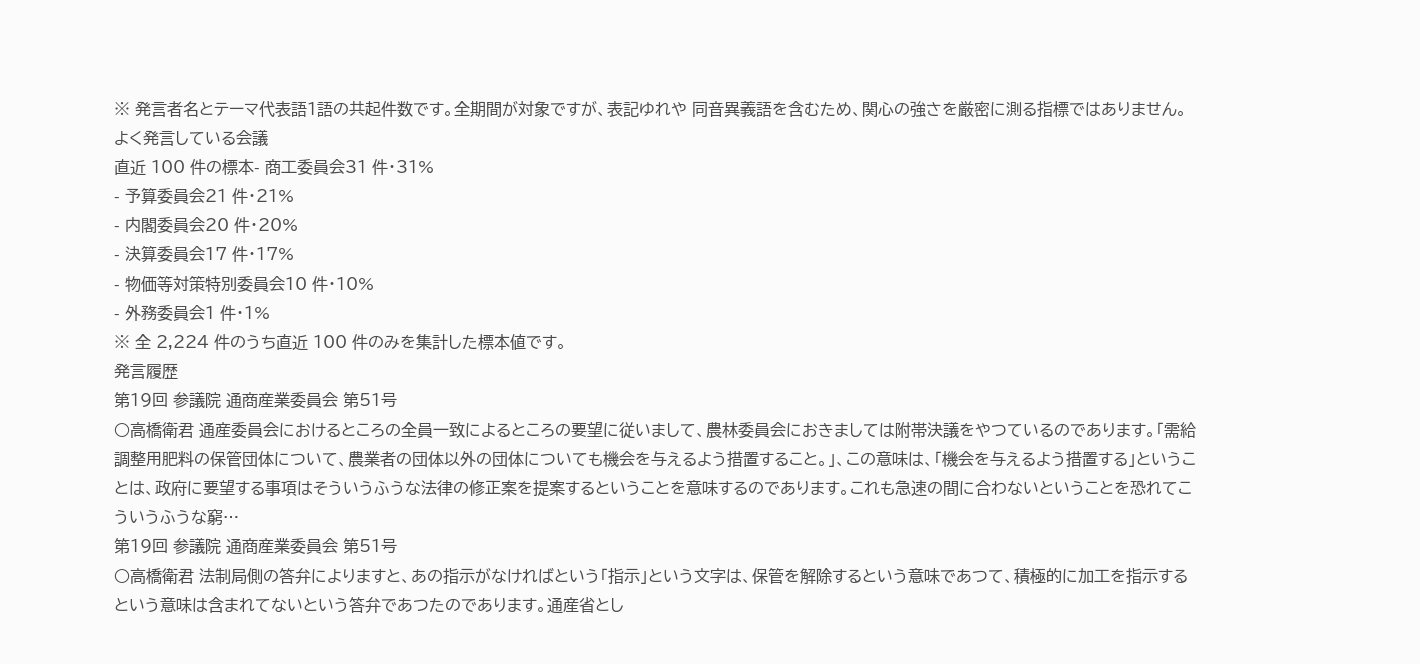※ 発言者名とテーマ代表語1語の共起件数です。全期間が対象ですが、表記ゆれや 同音異義語を含むため、関心の強さを厳密に測る指標ではありません。
よく発言している会議
直近 100 件の標本- 商工委員会31 件・31%
- 予算委員会21 件・21%
- 内閣委員会20 件・20%
- 決算委員会17 件・17%
- 物価等対策特別委員会10 件・10%
- 外務委員会1 件・1%
※ 全 2,224 件のうち直近 100 件のみを集計した標本値です。
発言履歴
第19回 参議院 通商産業委員会 第51号
○高橋衛君 通産委員会におけるところの全員一致によるところの要望に従いまして、農林委員会におきましては附帯決議をやつているのであります。「需給調整用肥料の保管団体について、農業者の団体以外の団体についても機会を与えるよう措置すること。」、この意味は、「機会を与えるよう措置する」ということは、政府に要望する事項はそういうふうな法律の修正案を提案するということを意味するのであります。これも急速の間に合わないということを恐れてこういうふうな窮…
第19回 参議院 通商産業委員会 第51号
○高橋衛君 法制局側の答弁によりますと、あの指示がなければという「指示」という文字は、保管を解除するという意味であつて、積極的に加工を指示するという意味は含まれてないという答弁であつたのであります。通産省とし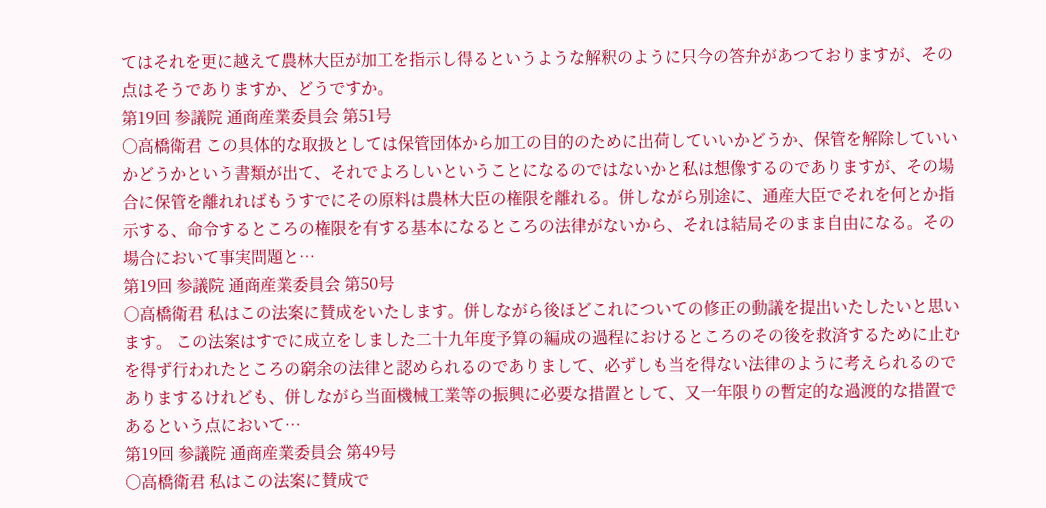てはそれを更に越えて農林大臣が加工を指示し得るというような解釈のように只今の答弁があつておりますが、その点はそうでありますか、どうですか。
第19回 参議院 通商産業委員会 第51号
○高橋衛君 この具体的な取扱としては保管団体から加工の目的のために出荷していいかどうか、保管を解除していいかどうかという書類が出て、それでよろしいということになるのではないかと私は想像するのでありますが、その場合に保管を離れればもうすでにその原料は農林大臣の権限を離れる。併しながら別途に、通産大臣でそれを何とか指示する、命令するところの権限を有する基本になるところの法律がないから、それは結局そのまま自由になる。その場合において事実問題と…
第19回 参議院 通商産業委員会 第50号
○高橋衛君 私はこの法案に賛成をいたします。併しながら後ほどこれについての修正の動議を提出いたしたいと思います。 この法案はすでに成立をしました二十九年度予算の編成の過程におけるところのその後を救済するために止むを得ず行われたところの窮余の法律と認められるのでありまして、必ずしも当を得ない法律のように考えられるのでありまするけれども、併しながら当面機械工業等の振興に必要な措置として、又一年限りの暫定的な過渡的な措置であるという点において…
第19回 参議院 通商産業委員会 第49号
○高橋衛君 私はこの法案に賛成で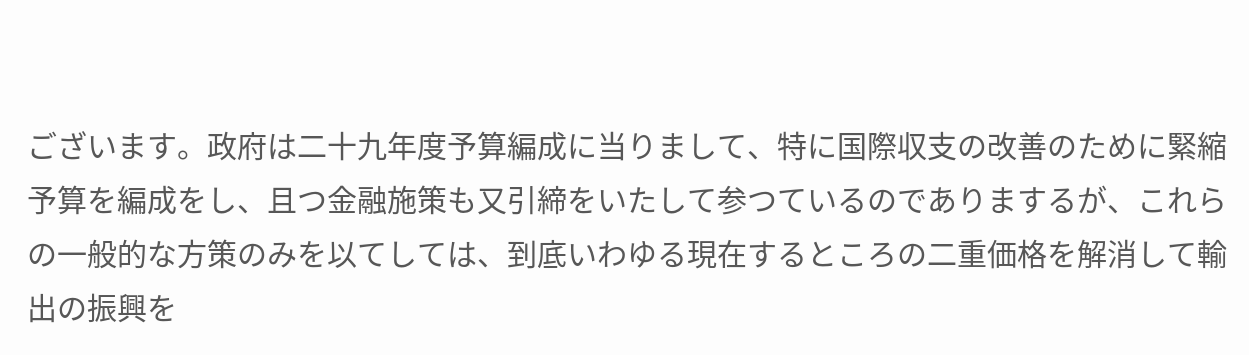ございます。政府は二十九年度予算編成に当りまして、特に国際収支の改善のために緊縮予算を編成をし、且つ金融施策も又引締をいたして参つているのでありまするが、これらの一般的な方策のみを以てしては、到底いわゆる現在するところの二重価格を解消して輸出の振興を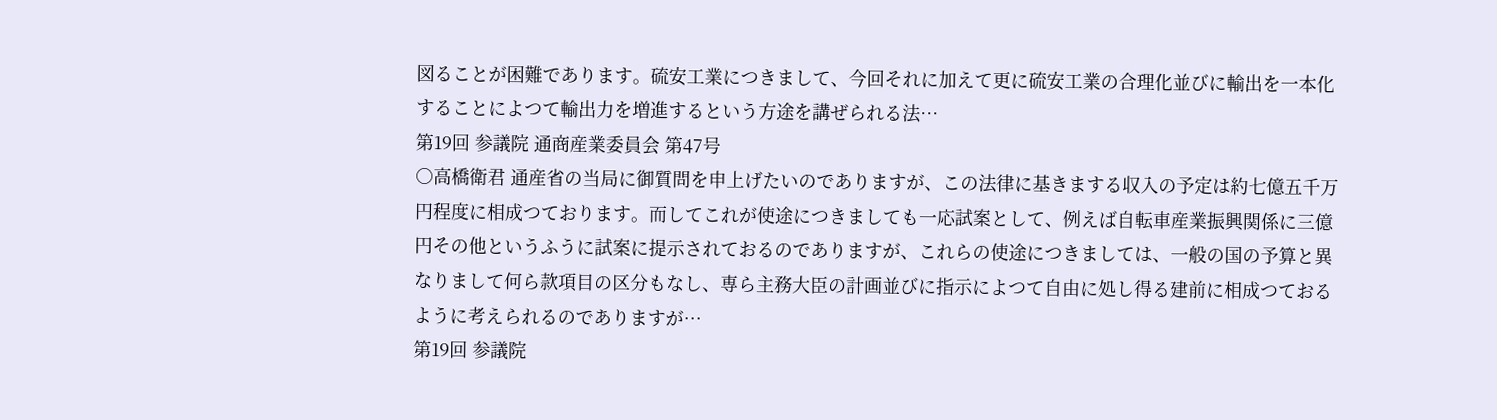図ることが困難であります。硫安工業につきまして、今回それに加えて更に硫安工業の合理化並びに輸出を一本化することによつて輸出力を増進するという方途を講ぜられる法…
第19回 参議院 通商産業委員会 第47号
○高橋衛君 通産省の当局に御質問を申上げたいのでありますが、この法律に基きまする収入の予定は約七億五千万円程度に相成つております。而してこれが使途につきましても一応試案として、例えば自転車産業振興関係に三億円その他というふうに試案に提示されておるのでありますが、これらの使途につきましては、一般の国の予算と異なりまして何ら款項目の区分もなし、専ら主務大臣の計画並びに指示によつて自由に処し得る建前に相成つておるように考えられるのでありますが…
第19回 参議院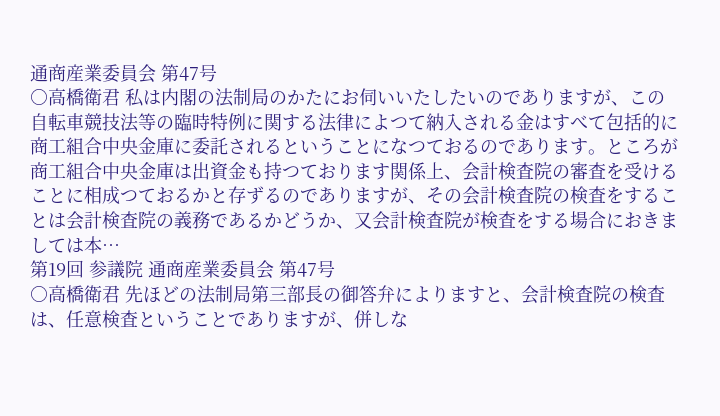通商産業委員会 第47号
○高橋衛君 私は内閣の法制局のかたにお伺いいたしたいのでありますが、この自転車競技法等の臨時特例に関する法律によつて納入される金はすべて包括的に商工組合中央金庫に委託されるということになつておるのであります。ところが商工組合中央金庫は出資金も持つております関係上、会計検査院の審査を受けることに相成つておるかと存ずるのでありますが、その会計検査院の検査をすることは会計検査院の義務であるかどうか、又会計検査院が検査をする場合におきましては本…
第19回 参議院 通商産業委員会 第47号
○高橋衛君 先ほどの法制局第三部長の御答弁によりますと、会計検査院の検査は、任意検査ということでありますが、併しな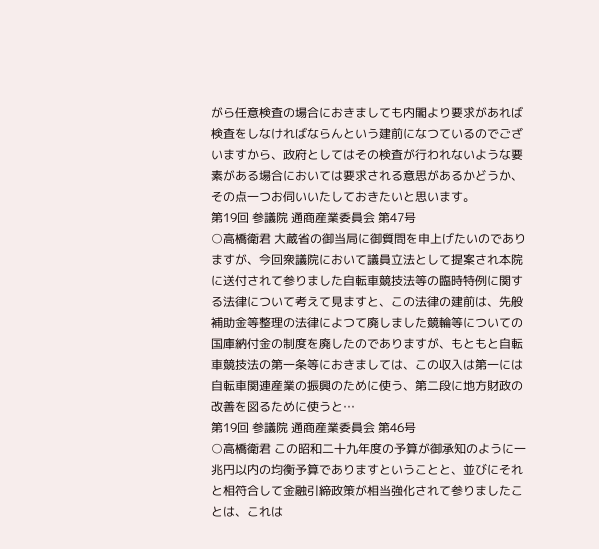がら任意検査の場合におきましても内閣より要求があれば検査をしなければならんという建前になつているのでございますから、政府としてはその検査が行われないような要素がある場合においては要求される意思があるかどうか、その点一つお伺いいたしておきたいと思います。
第19回 参議院 通商産業委員会 第47号
○高橋衛君 大蔵省の御当局に御質問を申上げたいのでありますが、今回衆議院において議員立法として提案され本院に送付されて参りました自転車競技法等の臨時特例に関する法律について考えて見ますと、この法律の建前は、先般補助金等整理の法律によつて廃しました競輪等についての国庫納付金の制度を廃したのでありますが、もともと自転車競技法の第一条等におきましては、この収入は第一には自転車関連産業の振興のために使う、第二段に地方財政の改善を図るために使うと…
第19回 参議院 通商産業委員会 第46号
○高橋衛君 この昭和二十九年度の予算が御承知のように一兆円以内の均衡予算でありますということと、並びにそれと相符合して金融引締政策が相当強化されて参りましたことは、これは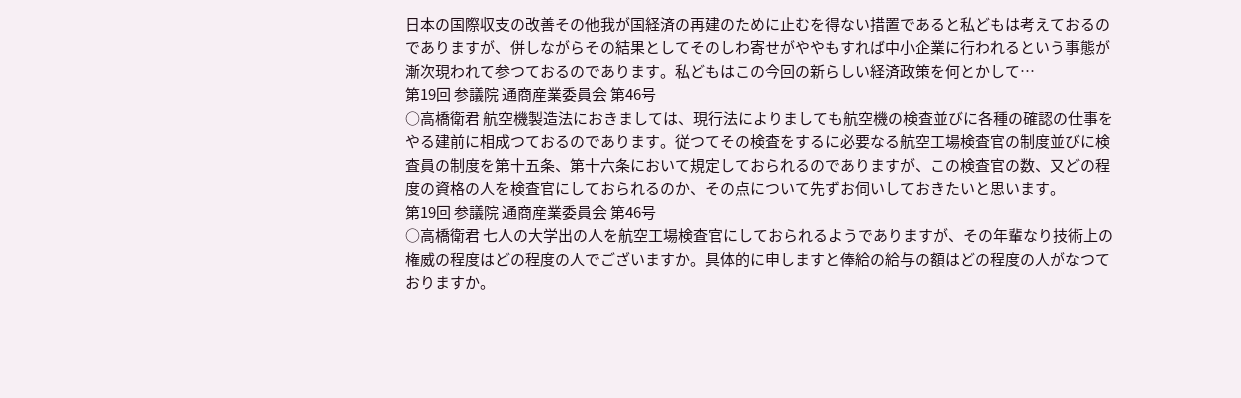日本の国際収支の改善その他我が国経済の再建のために止むを得ない措置であると私どもは考えておるのでありますが、併しながらその結果としてそのしわ寄せがややもすれば中小企業に行われるという事態が漸次現われて参つておるのであります。私どもはこの今回の新らしい経済政策を何とかして…
第19回 参議院 通商産業委員会 第46号
○高橋衛君 航空機製造法におきましては、現行法によりましても航空機の検査並びに各種の確認の仕事をやる建前に相成つておるのであります。従つてその検査をするに必要なる航空工場検査官の制度並びに検査員の制度を第十五条、第十六条において規定しておられるのでありますが、この検査官の数、又どの程度の資格の人を検査官にしておられるのか、その点について先ずお伺いしておきたいと思います。
第19回 参議院 通商産業委員会 第46号
○高橋衛君 七人の大学出の人を航空工場検査官にしておられるようでありますが、その年輩なり技術上の権威の程度はどの程度の人でございますか。具体的に申しますと俸給の給与の額はどの程度の人がなつておりますか。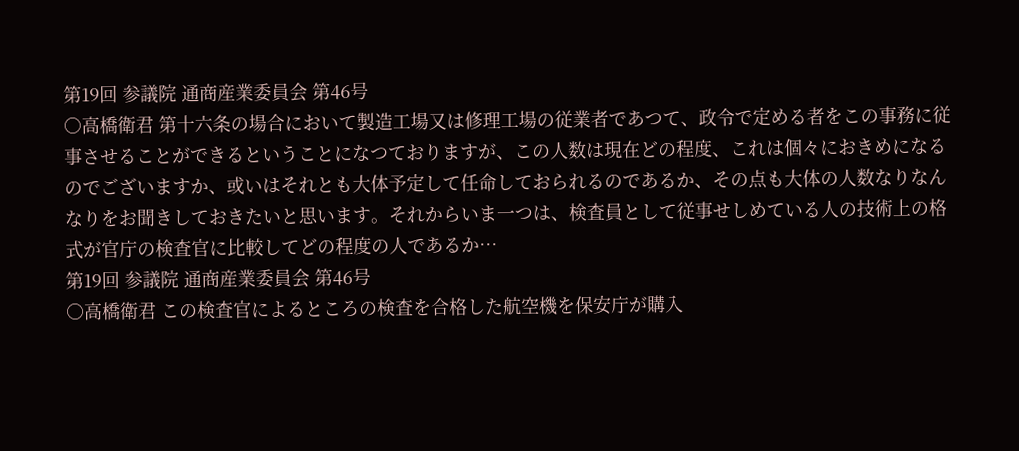第19回 参議院 通商産業委員会 第46号
○高橋衛君 第十六条の場合において製造工場又は修理工場の従業者であつて、政令で定める者をこの事務に従事させることができるということになつておりますが、この人数は現在どの程度、これは個々におきめになるのでございますか、或いはそれとも大体予定して任命しておられるのであるか、その点も大体の人数なりなんなりをお聞きしておきたいと思います。それからいま一つは、検査員として従事せしめている人の技術上の格式が官庁の検査官に比較してどの程度の人であるか…
第19回 参議院 通商産業委員会 第46号
○高橋衛君 この検査官によるところの検査を合格した航空機を保安庁が購入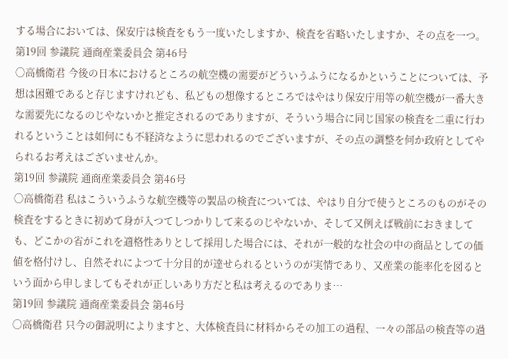する場合においては、保安庁は検査をもう一度いたしますか、検査を省略いたしますか、その点を一つ。
第19回 参議院 通商産業委員会 第46号
○高橋衛君 今後の日本におけるところの航空機の需要がどういうふうになるかということについては、予想は困難であると存じますけれども、私どもの想像するところではやはり保安庁用等の航空機が一番大きな需要先になるのじやないかと推定されるのでありますが、そういう場合に同じ国家の検査を二重に行われるということは如何にも不経済なように思われるのでございますが、その点の調整を何か政府としてやられるお考えはございませんか。
第19回 参議院 通商産業委員会 第46号
○高橋衛君 私はこういうふうな航空機等の製品の検査については、やはり自分で使うところのものがその検査をするときに初めて身が入つてしつかりして来るのじやないか、そして又例えば戦前におきましても、どこかの省がこれを適格性ありとして採用した場合には、それが一般的な社会の中の商品としての価値を格付けし、自然それによつて十分目的が達せられるというのが実情であり、又産業の能率化を図るという面から申しましてもそれが正しいあり方だと私は考えるのでありま…
第19回 参議院 通商産業委員会 第46号
○高橋衛君 只今の御説明によりますと、大体検査員に材料からその加工の過程、一々の部品の検査等の過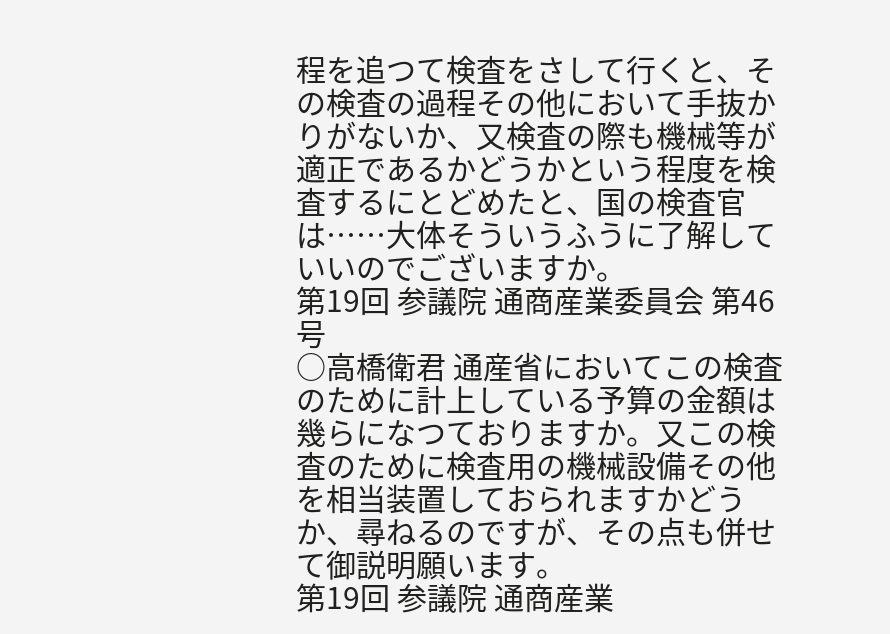程を追つて検査をさして行くと、その検査の過程その他において手抜かりがないか、又検査の際も機械等が適正であるかどうかという程度を検査するにとどめたと、国の検査官は……大体そういうふうに了解していいのでございますか。
第19回 参議院 通商産業委員会 第46号
○高橋衛君 通産省においてこの検査のために計上している予算の金額は幾らになつておりますか。又この検査のために検査用の機械設備その他を相当装置しておられますかどうか、尋ねるのですが、その点も併せて御説明願います。
第19回 参議院 通商産業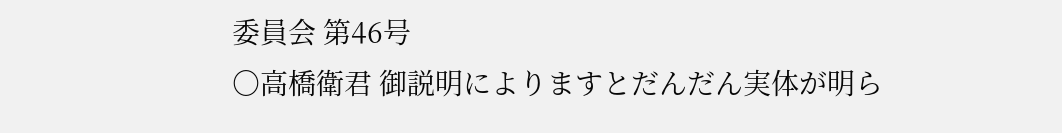委員会 第46号
○高橋衛君 御説明によりますとだんだん実体が明ら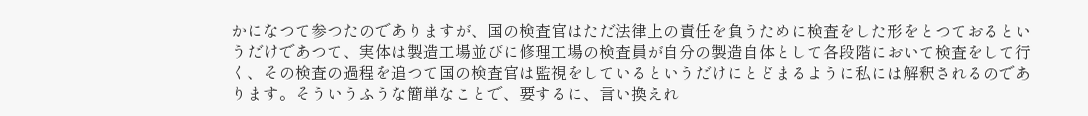かになつて参つたのでありますが、国の検査官はただ法律上の責任を負うために検査をした形をとつておるというだけであつて、実体は製造工場並びに修理工場の検査員が自分の製造自体として各段階において検査をして行く、その検査の過程を追つて国の検査官は監視をしているというだけにとどまるように私には解釈されるのであります。そういうふうな簡単なことで、要するに、言い換えれ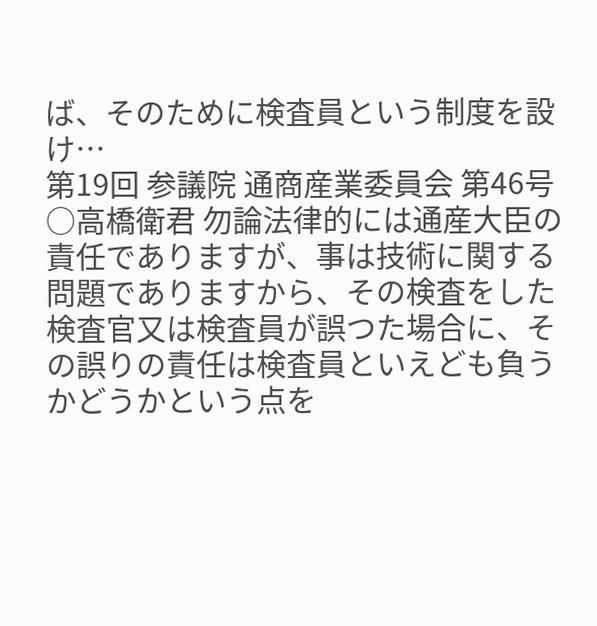ば、そのために検査員という制度を設け…
第19回 参議院 通商産業委員会 第46号
○高橋衛君 勿論法律的には通産大臣の責任でありますが、事は技術に関する問題でありますから、その検査をした検査官又は検査員が誤つた場合に、その誤りの責任は検査員といえども負うかどうかという点を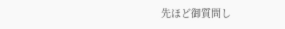先ほど御質問し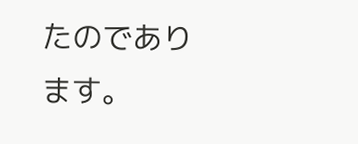たのであります。